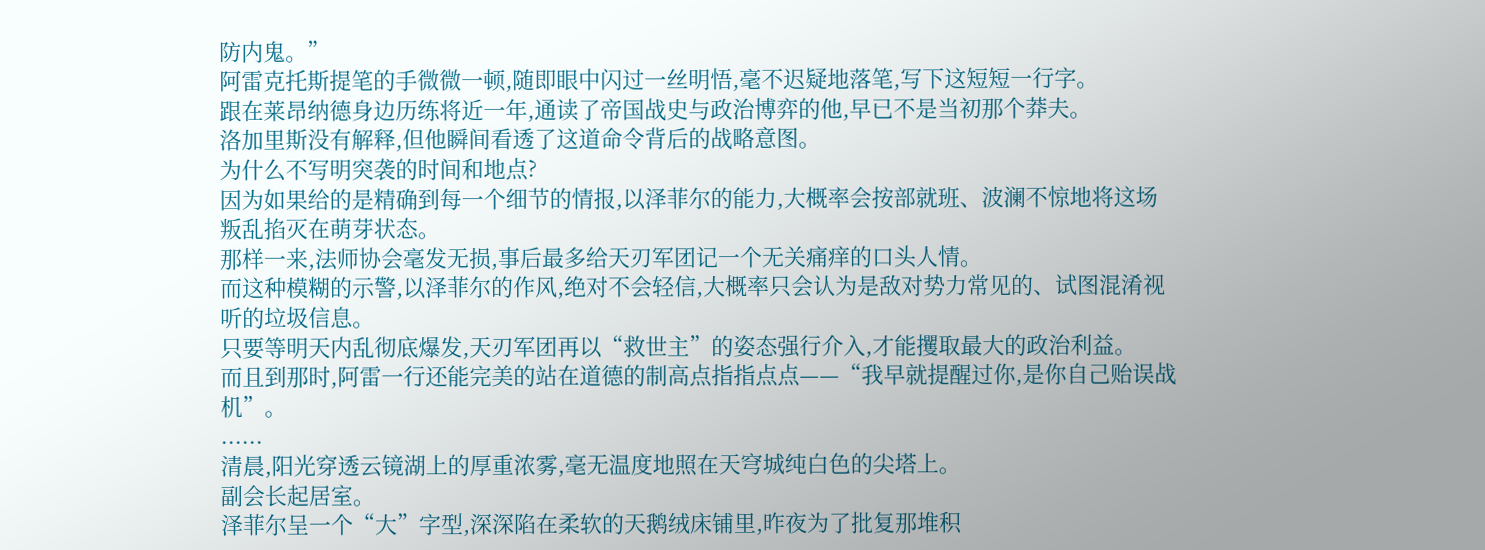防内鬼。”
阿雷克托斯提笔的手微微一顿,随即眼中闪过一丝明悟,毫不迟疑地落笔,写下这短短一行字。
跟在莱昂纳德身边历练将近一年,通读了帝国战史与政治博弈的他,早已不是当初那个莽夫。
洛加里斯没有解释,但他瞬间看透了这道命令背后的战略意图。
为什么不写明突袭的时间和地点?
因为如果给的是精确到每一个细节的情报,以泽菲尔的能力,大概率会按部就班、波澜不惊地将这场叛乱掐灭在萌芽状态。
那样一来,法师协会毫发无损,事后最多给天刃军团记一个无关痛痒的口头人情。
而这种模糊的示警,以泽菲尔的作风,绝对不会轻信,大概率只会认为是敌对势力常见的、试图混淆视听的垃圾信息。
只要等明天内乱彻底爆发,天刃军团再以“救世主”的姿态强行介入,才能攫取最大的政治利益。
而且到那时,阿雷一行还能完美的站在道德的制高点指指点点——“我早就提醒过你,是你自己贻误战机”。
......
清晨,阳光穿透云镜湖上的厚重浓雾,毫无温度地照在天穹城纯白色的尖塔上。
副会长起居室。
泽菲尔呈一个“大”字型,深深陷在柔软的天鹅绒床铺里,昨夜为了批复那堆积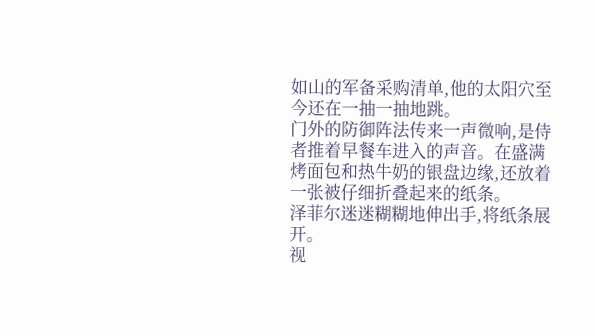如山的军备采购清单,他的太阳穴至今还在一抽一抽地跳。
门外的防御阵法传来一声微响,是侍者推着早餐车进入的声音。在盛满烤面包和热牛奶的银盘边缘,还放着一张被仔细折叠起来的纸条。
泽菲尔迷迷糊糊地伸出手,将纸条展开。
视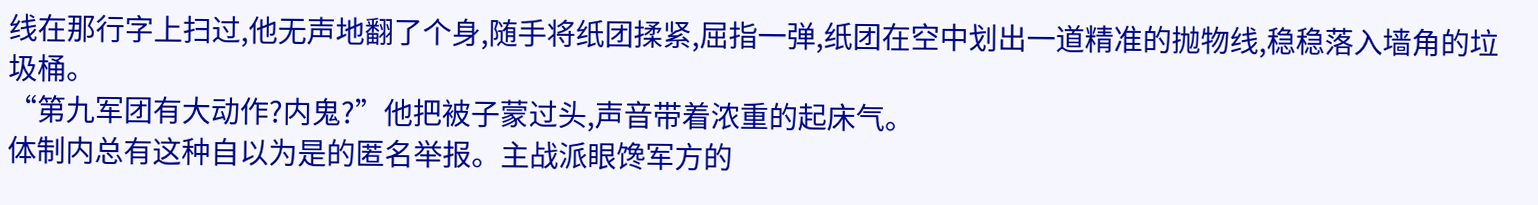线在那行字上扫过,他无声地翻了个身,随手将纸团揉紧,屈指一弹,纸团在空中划出一道精准的抛物线,稳稳落入墙角的垃圾桶。
“第九军团有大动作?内鬼?”他把被子蒙过头,声音带着浓重的起床气。
体制内总有这种自以为是的匿名举报。主战派眼馋军方的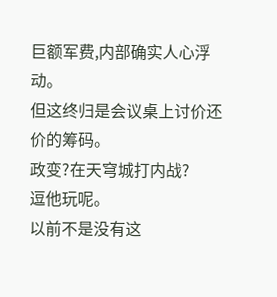巨额军费,内部确实人心浮动。
但这终归是会议桌上讨价还价的筹码。
政变?在天穹城打内战?
逗他玩呢。
以前不是没有这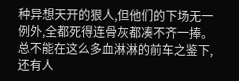种异想天开的狠人,但他们的下场无一例外,全都死得连骨灰都凑不齐一捧。总不能在这么多血淋淋的前车之鉴下,还有人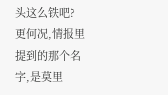头这么铁吧?
更何况,情报里提到的那个名字,是莫里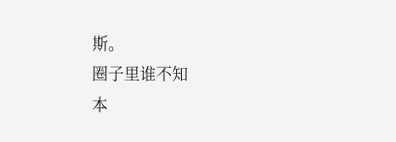斯。
圈子里谁不知
本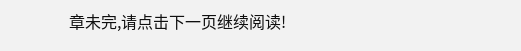章未完,请点击下一页继续阅读!